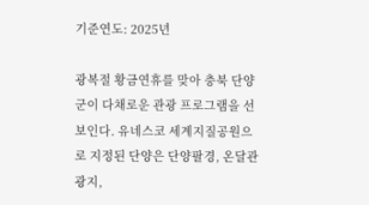기준연도: 2025년

광복절 황금연휴를 맞아 충북 단양군이 다채로운 관광 프로그램을 선보인다. 유네스코 세계지질공원으로 지정된 단양은 단양팔경, 온달관광지,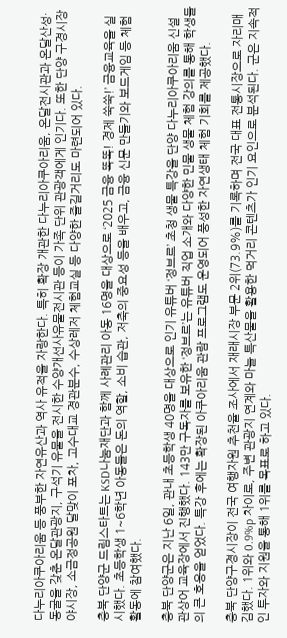다누리아쿠아리움 등 풍부한 자연유산과 역사 유적을 자랑한다. 특히 확장 개관한 다누리아쿠아리움, 온달전시관과 온달산성·동굴을 갖춘 온달관광지, 구석기 유물을 전시한 수양개선사유물전시관 등이 가족 단위 관광객에게 인기다. 또한 단양 구경시장 야시장, 소금정공원 달맞이 포차, 고수대교 경관분수, 수상레저 체험교실 등 다양한 즐길거리도 마련되어 있다.

충북 단양군 드림스타트는 KSD나눔재단과 함께 사례관리 아동 16명을 대상으로 ‘2025 금융 똑똑! 경제 쑥쑥!’ 금융교육을 실시했다. 초등학생 1~6학년 아동들은 돈의 역할, 소비 습관, 저축의 중요성 등을 배우고, 금융 신문 만들기와 보드게임 등 체험 활동에 참여했다.

충북 단양군은 지난 6일, 관내 초등학생 40명을 대상으로 인기 유튜버 ‘정브르’ 초청 생물 특강을 단양 다누리아쿠아리움 신설 관상어 교육장에서 진행했다. 143만 구독자를 보유한 ‘정브르’는 유튜버 직업 소개와 다양한 민물 생물 체험 강의를 통해 학생들의 큰 호응을 얻었다. 특강 후에는 확장된 아쿠아리움 관람 프로그램도 운영되어 풍성한 자연생태 체험 기회를 제공했다.

충북 단양구경시장이 전국 여행자원 추천율 조사에서 재래시장 부문 2위(73.9%)를 기록하며 전국 대표 전통시장으로 자리매김했다. 1위와 0.9%p 차이로, 주변 관광지 연계와 마늘 특산물을 활용한 먹거리 콘텐츠가 인기 요인으로 분석된다. 군은 지속적인 투자와 지원을 통해 1위를 목표로 하고 있다.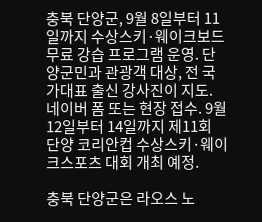충북 단양군, 9월 8일부터 11일까지 수상스키·웨이크보드 무료 강습 프로그램 운영. 단양군민과 관광객 대상, 전 국가대표 출신 강사진이 지도. 네이버 폼 또는 현장 접수. 9월 12일부터 14일까지 제11회 단양 코리안컵 수상스키·웨이크스포츠 대회 개최 예정.

충북 단양군은 라오스 노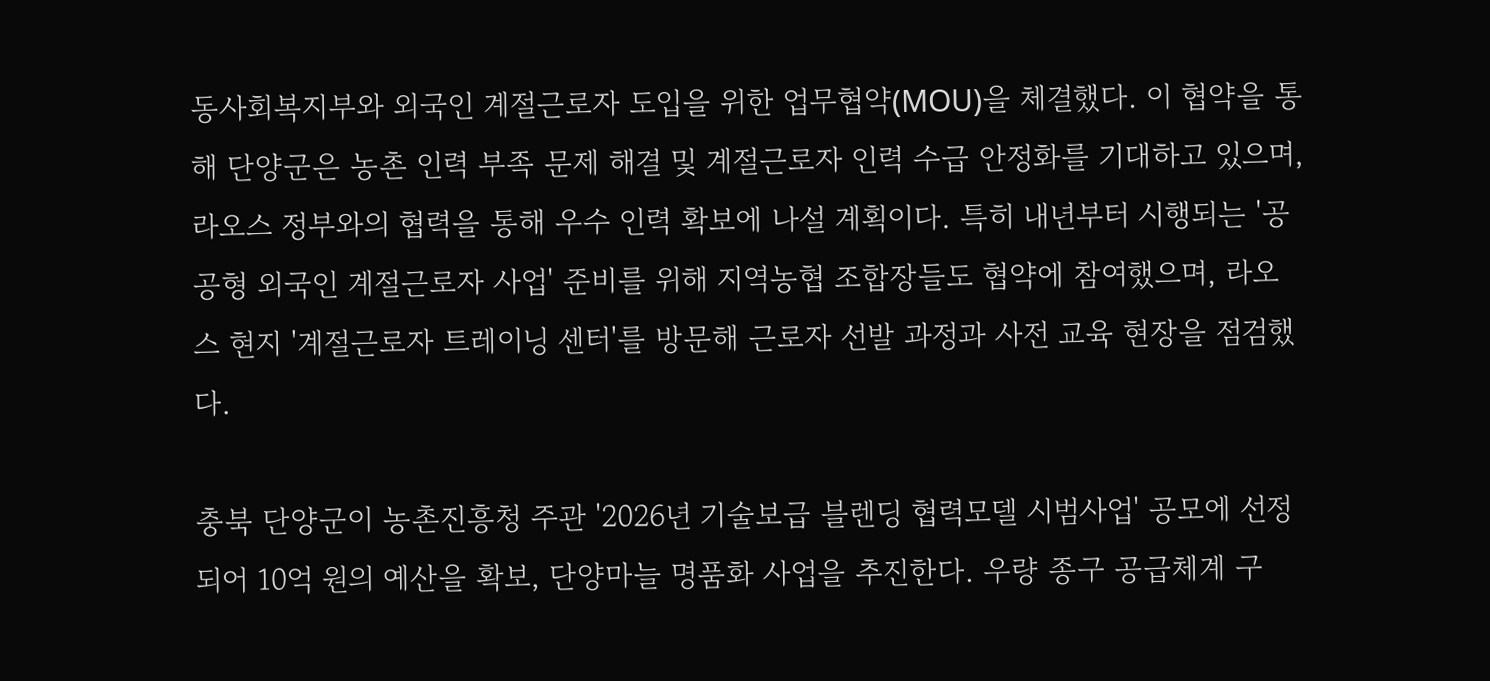동사회복지부와 외국인 계절근로자 도입을 위한 업무협약(MOU)을 체결했다. 이 협약을 통해 단양군은 농촌 인력 부족 문제 해결 및 계절근로자 인력 수급 안정화를 기대하고 있으며, 라오스 정부와의 협력을 통해 우수 인력 확보에 나설 계획이다. 특히 내년부터 시행되는 '공공형 외국인 계절근로자 사업' 준비를 위해 지역농협 조합장들도 협약에 참여했으며, 라오스 현지 '계절근로자 트레이닝 센터'를 방문해 근로자 선발 과정과 사전 교육 현장을 점검했다.

충북 단양군이 농촌진흥청 주관 '2026년 기술보급 블렌딩 협력모델 시범사업' 공모에 선정되어 10억 원의 예산을 확보, 단양마늘 명품화 사업을 추진한다. 우량 종구 공급체계 구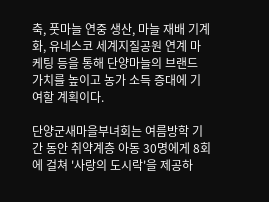축, 풋마늘 연중 생산, 마늘 재배 기계화, 유네스코 세계지질공원 연계 마케팅 등을 통해 단양마늘의 브랜드 가치를 높이고 농가 소득 증대에 기여할 계획이다.

단양군새마을부녀회는 여름방학 기간 동안 취약계층 아동 30명에게 8회에 걸쳐 '사랑의 도시락'을 제공하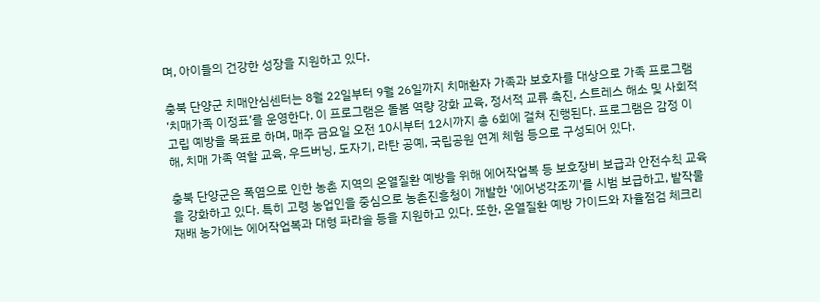며, 아이들의 건강한 성장을 지원하고 있다.

충북 단양군 치매안심센터는 8월 22일부터 9월 26일까지 치매환자 가족과 보호자를 대상으로 가족 프로그램 ‘치매가족 이정표’를 운영한다. 이 프로그램은 돌봄 역량 강화 교육, 정서적 교류 촉진, 스트레스 해소 및 사회적 고립 예방을 목표로 하며, 매주 금요일 오전 10시부터 12시까지 총 6회에 걸쳐 진행된다. 프로그램은 감정 이해, 치매 가족 역할 교육, 우드버닝, 도자기, 라탄 공예, 국립공원 연계 체험 등으로 구성되어 있다.

충북 단양군은 폭염으로 인한 농촌 지역의 온열질환 예방을 위해 에어작업복 등 보호장비 보급과 안전수칙 교육을 강화하고 있다. 특히 고령 농업인을 중심으로 농촌진흥청이 개발한 '에어냉각조끼'를 시범 보급하고, 밭작물 재배 농가에는 에어작업복과 대형 파라솔 등을 지원하고 있다. 또한, 온열질환 예방 가이드와 자율점검 체크리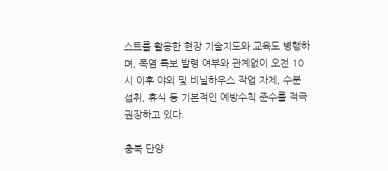스트를 활용한 현장 기술지도와 교육도 병행하며, 폭염 특보 발령 여부와 관계없이 오전 10시 이후 야외 및 비닐하우스 작업 자제, 수분 섭취, 휴식 등 기본적인 예방수칙 준수를 적극 권장하고 있다.

충북 단양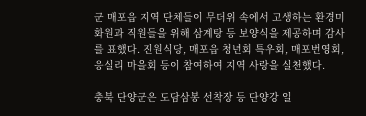군 매포읍 지역 단체들이 무더위 속에서 고생하는 환경미화원과 직원들을 위해 삼계탕 등 보양식을 제공하며 감사를 표했다. 진원식당, 매포읍 청년회 특우회, 매포번영회, 응실리 마을회 등이 참여하여 지역 사랑을 실천했다.

충북 단양군은 도담삼봉 선착장 등 단양강 일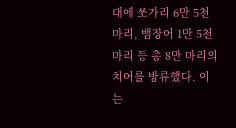대에 쏘가리 6만 5천 마리, 뱀장어 1만 5천 마리 등 총 8만 마리의 치어를 방류했다. 이는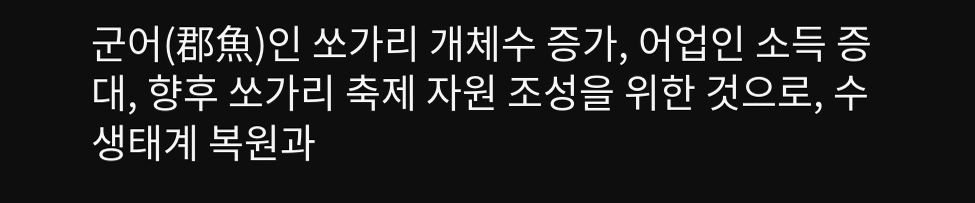군어(郡魚)인 쏘가리 개체수 증가, 어업인 소득 증대, 향후 쏘가리 축제 자원 조성을 위한 것으로, 수생태계 복원과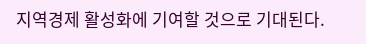지역경제 활성화에 기여할 것으로 기대된다.